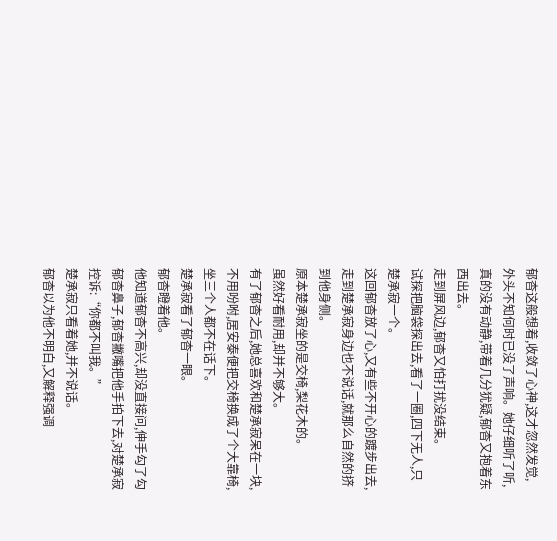郁杳这般想着,收敛了心神,这才忽然发觉,外头不知何时已没了声响。她仔细听了听,真的没有动静,带着几分犹疑,郁杳又抱着东西出去。
走到屏风边,郁杳又怕打扰没结束。
试探把脑袋探出去,看了一圈,四下无人,只楚承寂一个。
这回郁杳放了心,又有些不开心的踱步出去,走到楚承寂身边也不说话,就那么自然的挤到他身侧。
原本楚承寂坐的是交椅,梨花木的。
虽然好看耐用,却并不够大。
有了郁杳之后,她总喜欢和楚承寂呆在一块,不用吩咐,居安泰便把交椅换成了个大靠椅,坐三个人都不在话下。
楚承寂看了郁杳一眼。
郁杳瞪着他。
他知道郁杳不高兴,却没直接问,伸手勾了勾郁杳鼻子,郁杳撇嘴把他手拍下去,对楚承寂控诉:“你都不叫我。”
楚承寂只看着她,并不说话。
郁杳以为他不明白,又解释强调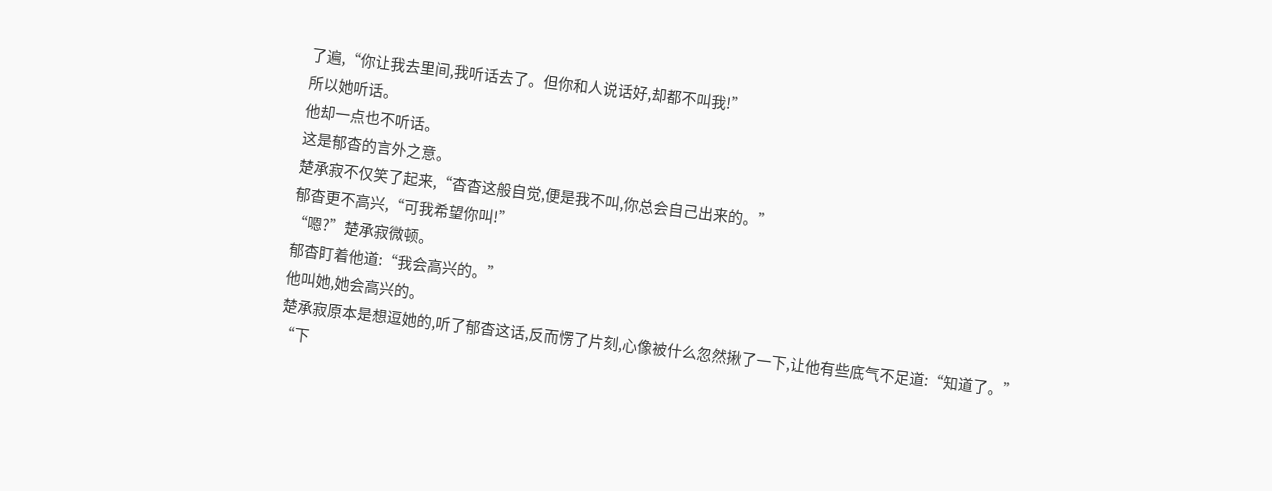了遍,“你让我去里间,我听话去了。但你和人说话好,却都不叫我!”
所以她听话。
他却一点也不听话。
这是郁杳的言外之意。
楚承寂不仅笑了起来,“杳杳这般自觉,便是我不叫,你总会自己出来的。”
郁杳更不高兴,“可我希望你叫!”
“嗯?”楚承寂微顿。
郁杳盯着他道:“我会高兴的。”
他叫她,她会高兴的。
楚承寂原本是想逗她的,听了郁杳这话,反而愣了片刻,心像被什么忽然揪了一下,让他有些底气不足道:“知道了。”
“下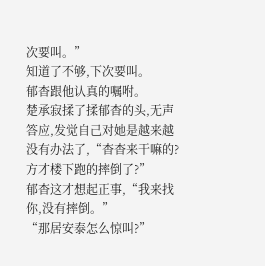次要叫。”
知道了不够,下次要叫。
郁杳跟他认真的嘱咐。
楚承寂揉了揉郁杳的头,无声答应,发觉自己对她是越来越没有办法了,“杳杳来干嘛的?方才楼下跑的摔倒了?”
郁杳这才想起正事,“我来找你,没有摔倒。”
“那居安泰怎么惊叫?”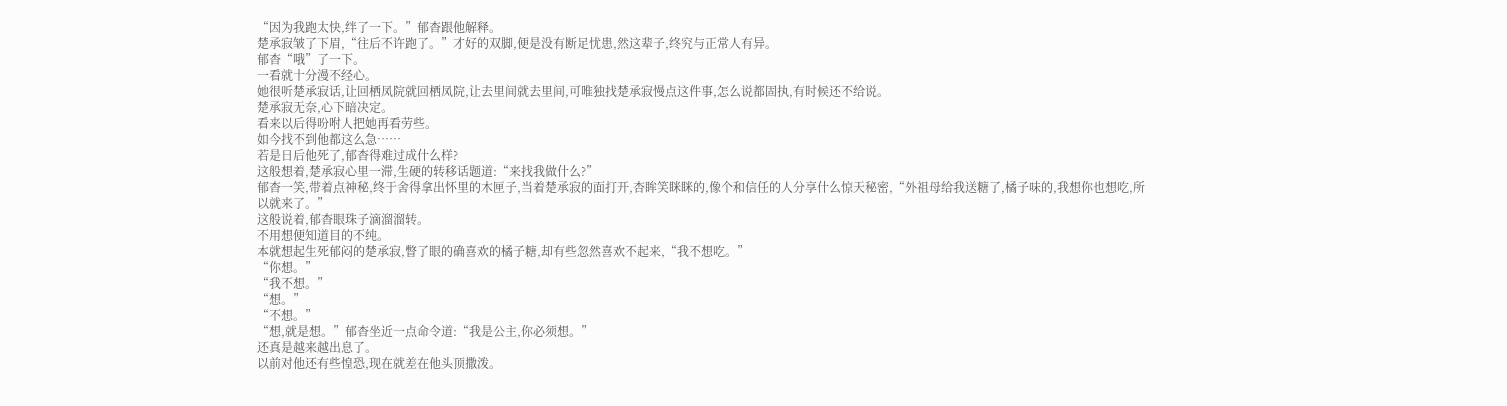“因为我跑太快,绊了一下。”郁杳跟他解释。
楚承寂皱了下眉,“往后不许跑了。”才好的双脚,便是没有断足忧患,然这辈子,终究与正常人有异。
郁杳“哦”了一下。
一看就十分漫不经心。
她很听楚承寂话,让回栖凤院就回栖凤院,让去里间就去里间,可唯独找楚承寂慢点这件事,怎么说都固执,有时候还不给说。
楚承寂无奈,心下暗决定。
看来以后得吩咐人把她再看劳些。
如今找不到他都这么急……
若是日后他死了,郁杳得难过成什么样?
这般想着,楚承寂心里一滞,生硬的转移话题道:“来找我做什么?”
郁杳一笑,带着点神秘,终于舍得拿出怀里的木匣子,当着楚承寂的面打开,杏眸笑眯眯的,像个和信任的人分享什么惊天秘密,“外祖母给我送糖了,橘子味的,我想你也想吃,所以就来了。”
这般说着,郁杳眼珠子滴溜溜转。
不用想便知道目的不纯。
本就想起生死郁闷的楚承寂,瞥了眼的确喜欢的橘子糖,却有些忽然喜欢不起来,“我不想吃。”
“你想。”
“我不想。”
“想。”
“不想。”
“想,就是想。”郁杳坐近一点命令道:“我是公主,你必须想。”
还真是越来越出息了。
以前对他还有些惶恐,现在就差在他头顶撒泼。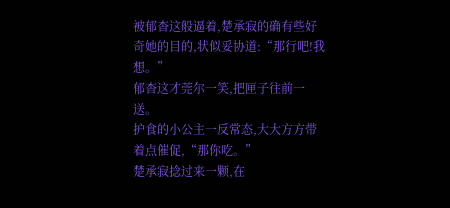被郁杳这般逼着,楚承寂的确有些好奇她的目的,状似妥协道:“那行吧!我想。”
郁杳这才莞尔一笑,把匣子往前一送。
护食的小公主一反常态,大大方方带着点催促,“那你吃。”
楚承寂捻过来一颗,在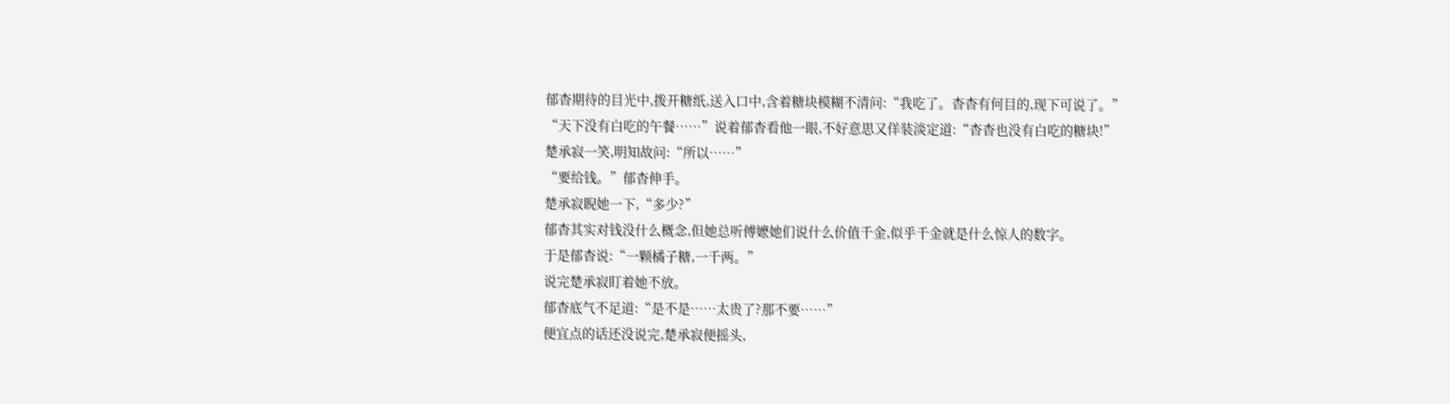郁杳期待的目光中,拨开糖纸,送入口中,含着糖块模糊不清问:“我吃了。杳杳有何目的,现下可说了。”
“天下没有白吃的午餐……”说着郁杳看他一眼,不好意思又佯装淡定道:“杳杳也没有白吃的糖块!”
楚承寂一笑,明知故问:“所以……”
“要给钱。”郁杳伸手。
楚承寂睨她一下,“多少?”
郁杳其实对钱没什么概念,但她总听傅嬷她们说什么价值千金,似乎千金就是什么惊人的数字。
于是郁杳说:“一颗橘子糖,一千两。”
说完楚承寂盯着她不放。
郁杳底气不足道:“是不是……太贵了?那不要……”
便宜点的话还没说完,楚承寂便摇头,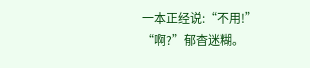一本正经说:“不用!”
“啊?”郁杳迷糊。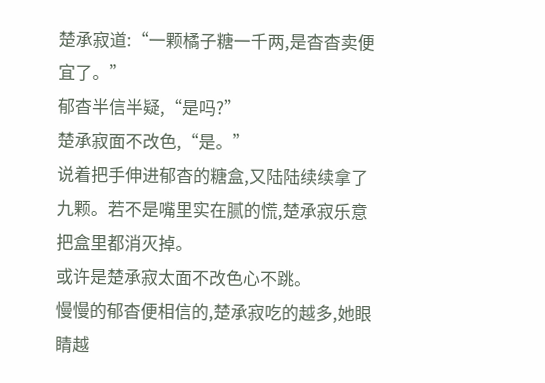楚承寂道:“一颗橘子糖一千两,是杳杳卖便宜了。”
郁杳半信半疑,“是吗?”
楚承寂面不改色,“是。”
说着把手伸进郁杳的糖盒,又陆陆续续拿了九颗。若不是嘴里实在腻的慌,楚承寂乐意把盒里都消灭掉。
或许是楚承寂太面不改色心不跳。
慢慢的郁杳便相信的,楚承寂吃的越多,她眼睛越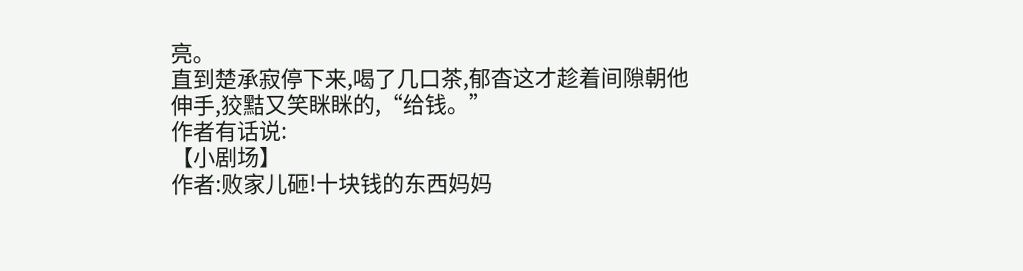亮。
直到楚承寂停下来,喝了几口茶,郁杳这才趁着间隙朝他伸手,狡黠又笑眯眯的,“给钱。”
作者有话说:
【小剧场】
作者:败家儿砸!十块钱的东西妈妈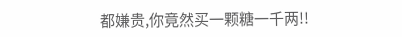都嫌贵,你竟然买一颗糖一千两!!